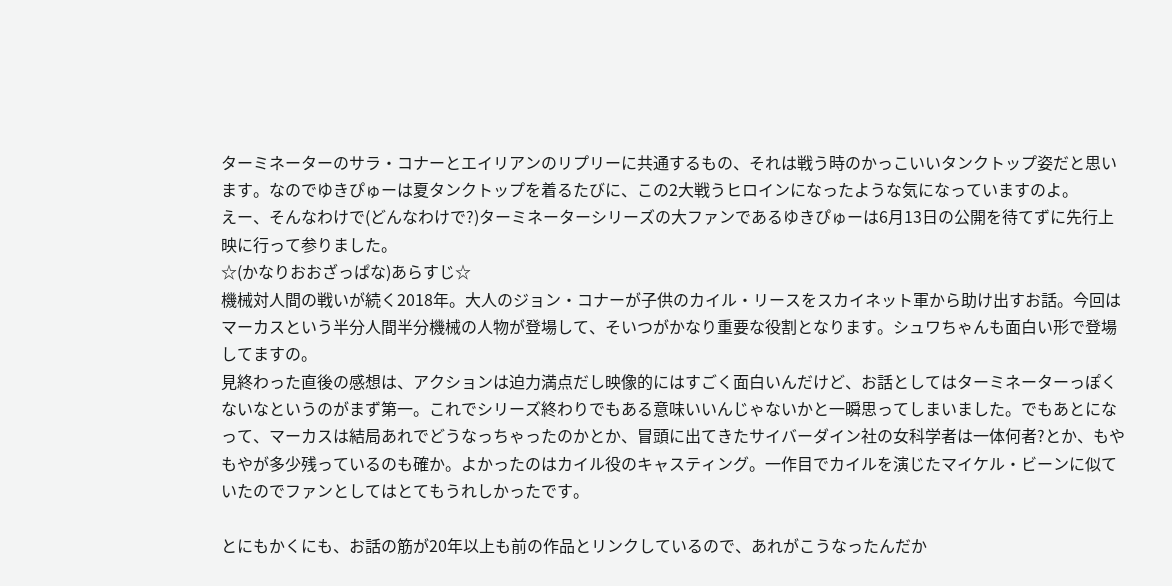ターミネーターのサラ・コナーとエイリアンのリプリーに共通するもの、それは戦う時のかっこいいタンクトップ姿だと思います。なのでゆきぴゅーは夏タンクトップを着るたびに、この2大戦うヒロインになったような気になっていますのよ。
えー、そんなわけで(どんなわけで?)ターミネーターシリーズの大ファンであるゆきぴゅーは6月13日の公開を待てずに先行上映に行って参りました。
☆(かなりおおざっぱな)あらすじ☆
機械対人間の戦いが続く2018年。大人のジョン・コナーが子供のカイル・リースをスカイネット軍から助け出すお話。今回はマーカスという半分人間半分機械の人物が登場して、そいつがかなり重要な役割となります。シュワちゃんも面白い形で登場してますの。
見終わった直後の感想は、アクションは迫力満点だし映像的にはすごく面白いんだけど、お話としてはターミネーターっぽくないなというのがまず第一。これでシリーズ終わりでもある意味いいんじゃないかと一瞬思ってしまいました。でもあとになって、マーカスは結局あれでどうなっちゃったのかとか、冒頭に出てきたサイバーダイン社の女科学者は一体何者?とか、もやもやが多少残っているのも確か。よかったのはカイル役のキャスティング。一作目でカイルを演じたマイケル・ビーンに似ていたのでファンとしてはとてもうれしかったです。

とにもかくにも、お話の筋が20年以上も前の作品とリンクしているので、あれがこうなったんだか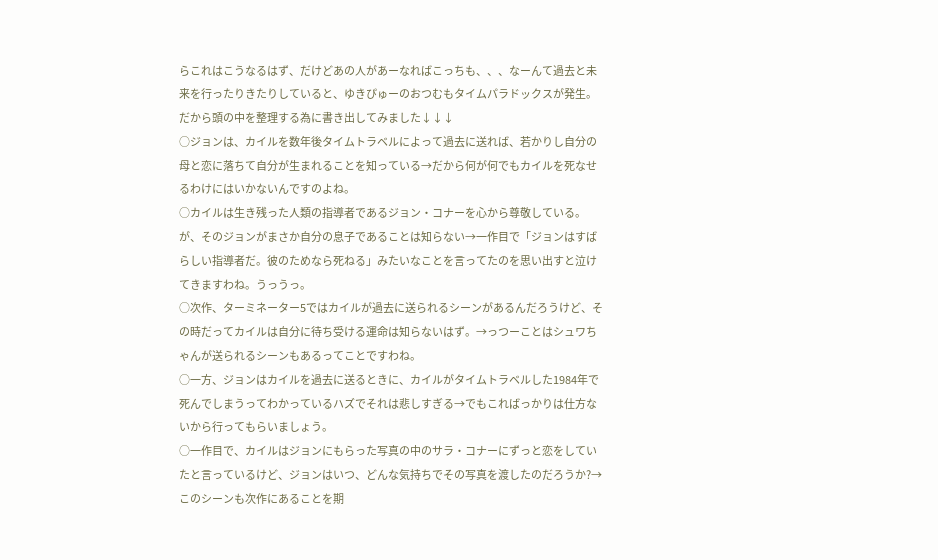らこれはこうなるはず、だけどあの人があーなればこっちも、、、なーんて過去と未来を行ったりきたりしていると、ゆきぴゅーのおつむもタイムパラドックスが発生。だから頭の中を整理する為に書き出してみました↓↓↓
○ジョンは、カイルを数年後タイムトラベルによって過去に送れば、若かりし自分の母と恋に落ちて自分が生まれることを知っている→だから何が何でもカイルを死なせるわけにはいかないんですのよね。
○カイルは生き残った人類の指導者であるジョン・コナーを心から尊敬している。が、そのジョンがまさか自分の息子であることは知らない→一作目で「ジョンはすばらしい指導者だ。彼のためなら死ねる」みたいなことを言ってたのを思い出すと泣けてきますわね。うっうっ。
○次作、ターミネーター5ではカイルが過去に送られるシーンがあるんだろうけど、その時だってカイルは自分に待ち受ける運命は知らないはず。→っつーことはシュワちゃんが送られるシーンもあるってことですわね。
○一方、ジョンはカイルを過去に送るときに、カイルがタイムトラベルした1984年で死んでしまうってわかっているハズでそれは悲しすぎる→でもこればっかりは仕方ないから行ってもらいましょう。
○一作目で、カイルはジョンにもらった写真の中のサラ・コナーにずっと恋をしていたと言っているけど、ジョンはいつ、どんな気持ちでその写真を渡したのだろうか?→このシーンも次作にあることを期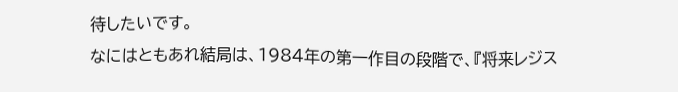待したいです。
なにはともあれ結局は、1984年の第一作目の段階で、『将来レジス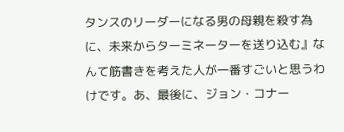タンスのリーダーになる男の母親を殺す為に、未来からターミネーターを送り込む』なんて筋書きを考えた人が一番すごいと思うわけです。あ、最後に、ジョン・コナー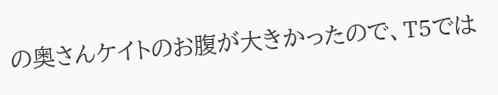の奥さんケイトのお腹が大きかったので、T5では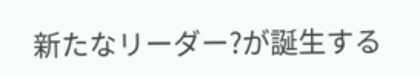新たなリーダー?が誕生する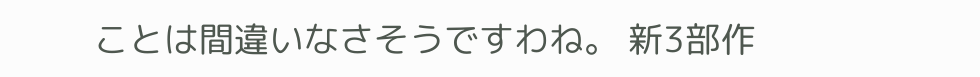ことは間違いなさそうですわね。 新3部作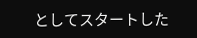としてスタートした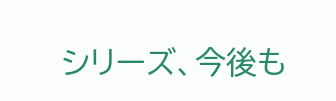シリーズ、今後も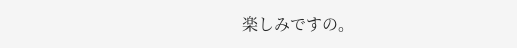楽しみですの。